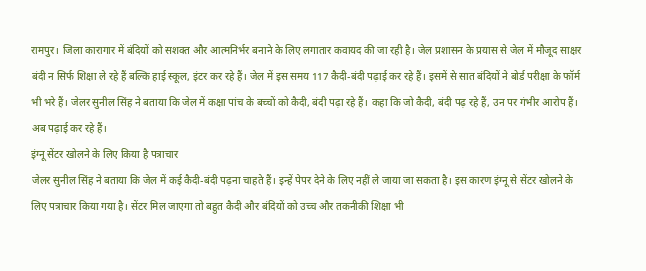रामपुर। जिला कारागार में बंदियों को सशक्त और आत्मनिर्भर बनाने के लिए लगातार कवायद की जा रही है। जेल प्रशासन के प्रयास से जेल में मौजूद साक्षर बंदी न सिर्फ शिक्षा ले रहे हैं बल्कि हाई स्कूल, इंटर कर रहे हैं। जेल में इस समय 117 कैदी-बंदी पढ़ाई कर रहे हैं। इसमें से सात बंदियों ने बोर्ड परीक्षा के फॉर्म भी भरे हैं। जेलर सुनील सिंह ने बताया कि जेल में कक्षा पांच के बच्चों को कैदी, बंदी पढ़ा रहे हैं। कहा कि जो कैदी, बंदी पढ़ रहे हैं, उन पर गंभीर आरोप हैं। अब पढ़ाई कर रहे हैं।
इंग्नू सेंटर खोलने के लिए किया है पत्राचार
जेलर सुनील सिंह ने बताया कि जेल में कई कैदी-बंदी पढ़ना चाहते हैं। इन्हें पेपर देने के लिए नहीं ले जाया जा सकता है। इस कारण इंग्नू से सेंटर खोलने के लिए पत्राचार किया गया है। सेंटर मिल जाएगा तो बहुत कैदी और बंदियों को उच्च और तकनीकी शिक्षा भी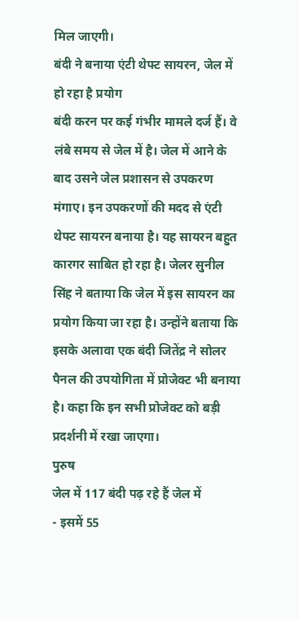मिल जाएगी।
बंदी ने बनाया एंटी थेफ्ट सायरन, जेल में हो रहा है प्रयोग
बंदी करन पर कई गंभीर मामले दर्ज हैं। वे लंबे समय से जेल में है। जेल में आने के बाद उसने जेल प्रशासन से उपकरण मंगाए। इन उपकरणों की मदद से एंटी थेफ्ट सायरन बनाया है। यह सायरन बहुत कारगर साबित हो रहा है। जेलर सुनील सिंह ने बताया कि जेल में इस सायरन का प्रयोग किया जा रहा है। उन्होंने बताया कि इसके अलावा एक बंदी जितेंद्र ने सोलर पैनल की उपयोगिता में प्रोजेक्ट भी बनाया है। कहा कि इन सभी प्रोजेक्ट को बड़ी प्रदर्शनी में रखा जाएगा।
पुरुष
जेल में 117 बंदी पढ़ रहे हैं जेल में
- इसमें 55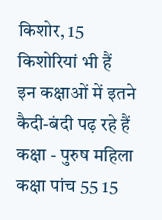किशोर, 15 किशोरियां भी हैं
इन कक्षाओं में इतने कैदी-बंदी पढ़ रहे हैं
कक्षा - पुरुष महिला
कक्षा पांच 55 15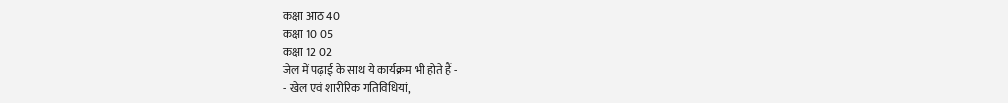कक्षा आठ 40
कक्षा 10 05
कक्षा 12 02
जेल में पढ़ाई के साथ ये कार्यक्रम भी होते हैं -
- खेल एवं शारीरिक गतिविधियां,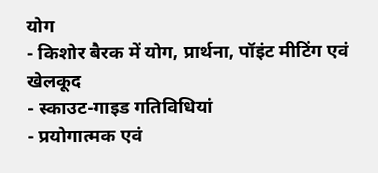योग
- किशोर बैरक में योग, प्रार्थना, पॉइंट मीटिंग एवं खेलकूद
- स्काउट-गाइड गतिविधियां
- प्रयोगात्मक एवं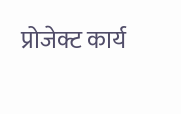प्रोजेक्ट कार्य